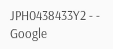JPH0438433Y2 - - Google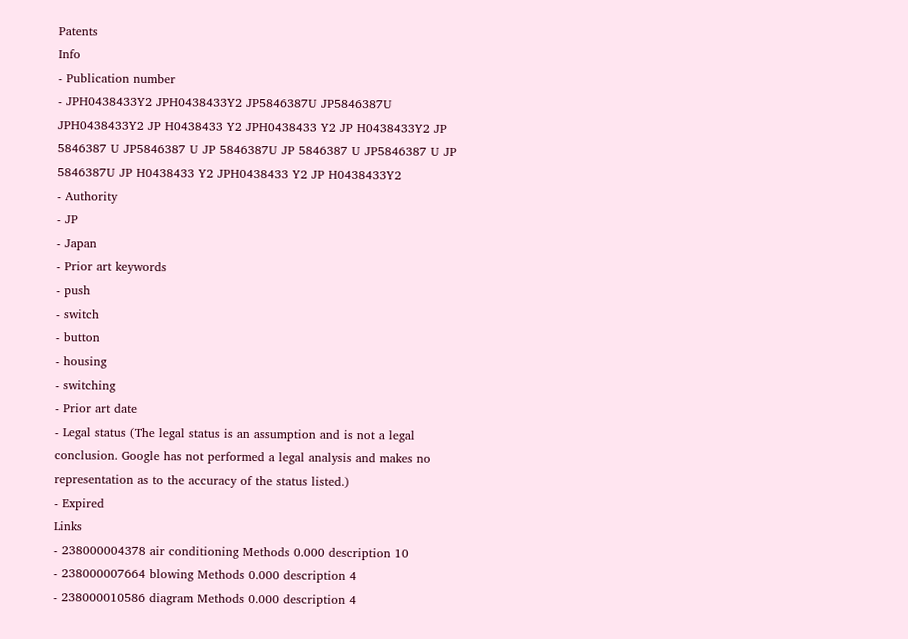Patents
Info
- Publication number
- JPH0438433Y2 JPH0438433Y2 JP5846387U JP5846387U JPH0438433Y2 JP H0438433 Y2 JPH0438433 Y2 JP H0438433Y2 JP 5846387 U JP5846387 U JP 5846387U JP 5846387 U JP5846387 U JP 5846387U JP H0438433 Y2 JPH0438433 Y2 JP H0438433Y2
- Authority
- JP
- Japan
- Prior art keywords
- push
- switch
- button
- housing
- switching
- Prior art date
- Legal status (The legal status is an assumption and is not a legal conclusion. Google has not performed a legal analysis and makes no representation as to the accuracy of the status listed.)
- Expired
Links
- 238000004378 air conditioning Methods 0.000 description 10
- 238000007664 blowing Methods 0.000 description 4
- 238000010586 diagram Methods 0.000 description 4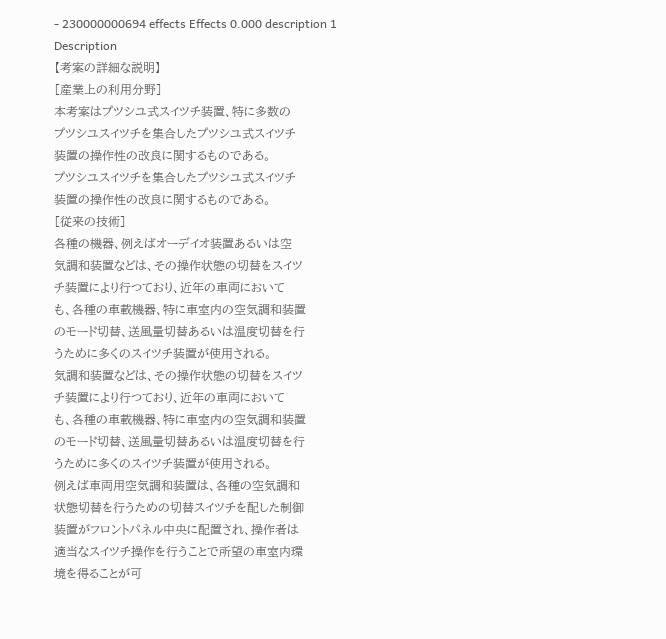- 230000000694 effects Effects 0.000 description 1
Description
【考案の詳細な説明】
[産業上の利用分野]
本考案はプツシユ式スイツチ装置、特に多数の
プツシユスイツチを集合したプツシユ式スイツチ
装置の操作性の改良に関するものである。
プツシユスイツチを集合したプツシユ式スイツチ
装置の操作性の改良に関するものである。
[従来の技術]
各種の機器、例えばオーデイオ装置あるいは空
気調和装置などは、その操作状態の切替をスイツ
チ装置により行つており、近年の車両において
も、各種の車載機器、特に車室内の空気調和装置
のモード切替、送風量切替あるいは温度切替を行
うために多くのスイツチ装置が使用される。
気調和装置などは、その操作状態の切替をスイツ
チ装置により行つており、近年の車両において
も、各種の車載機器、特に車室内の空気調和装置
のモード切替、送風量切替あるいは温度切替を行
うために多くのスイツチ装置が使用される。
例えば車両用空気調和装置は、各種の空気調和
状態切替を行うための切替スイツチを配した制御
装置がフロントパネル中央に配置され、操作者は
適当なスイツチ操作を行うことで所望の車室内環
境を得ることが可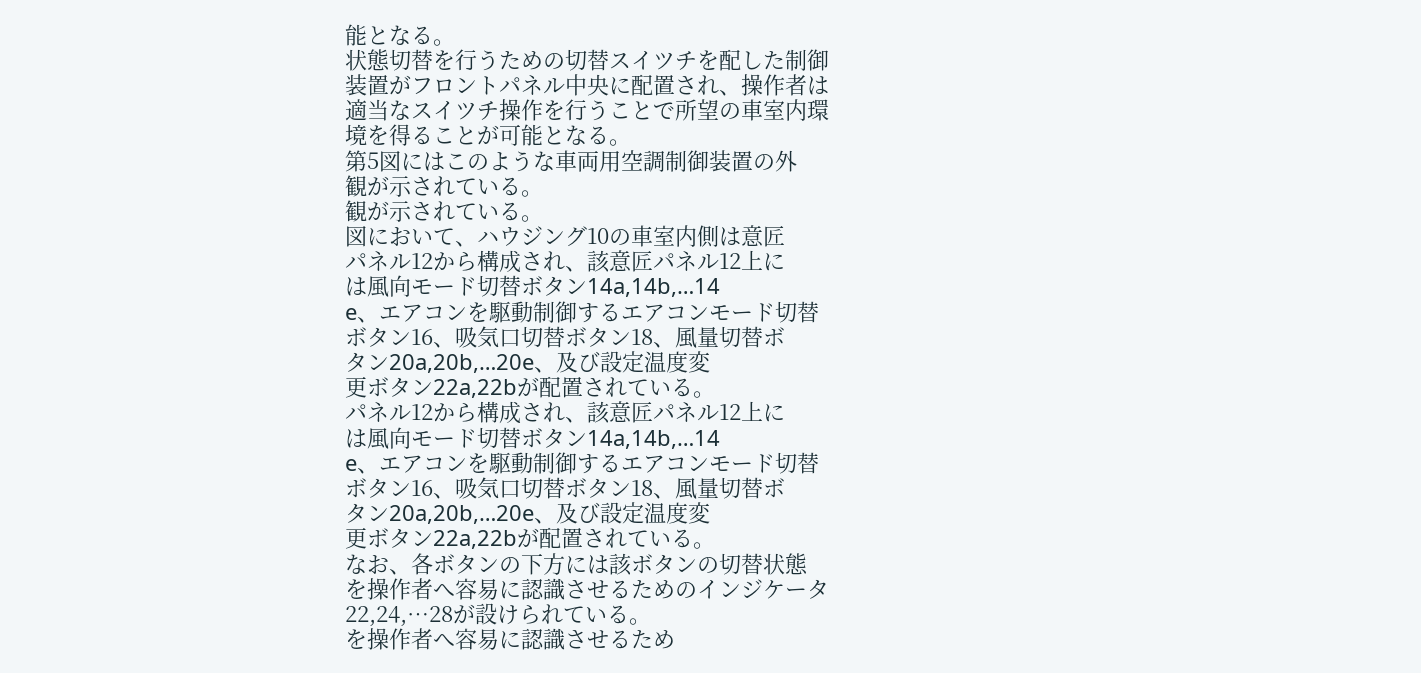能となる。
状態切替を行うための切替スイツチを配した制御
装置がフロントパネル中央に配置され、操作者は
適当なスイツチ操作を行うことで所望の車室内環
境を得ることが可能となる。
第5図にはこのような車両用空調制御装置の外
観が示されている。
観が示されている。
図において、ハウジング10の車室内側は意匠
パネル12から構成され、該意匠パネル12上に
は風向モード切替ボタン14a,14b,…14
e、エアコンを駆動制御するエアコンモード切替
ボタン16、吸気口切替ボタン18、風量切替ボ
タン20a,20b,…20e、及び設定温度変
更ボタン22a,22bが配置されている。
パネル12から構成され、該意匠パネル12上に
は風向モード切替ボタン14a,14b,…14
e、エアコンを駆動制御するエアコンモード切替
ボタン16、吸気口切替ボタン18、風量切替ボ
タン20a,20b,…20e、及び設定温度変
更ボタン22a,22bが配置されている。
なお、各ボタンの下方には該ボタンの切替状態
を操作者へ容易に認識させるためのインジケータ
22,24,…28が設けられている。
を操作者へ容易に認識させるため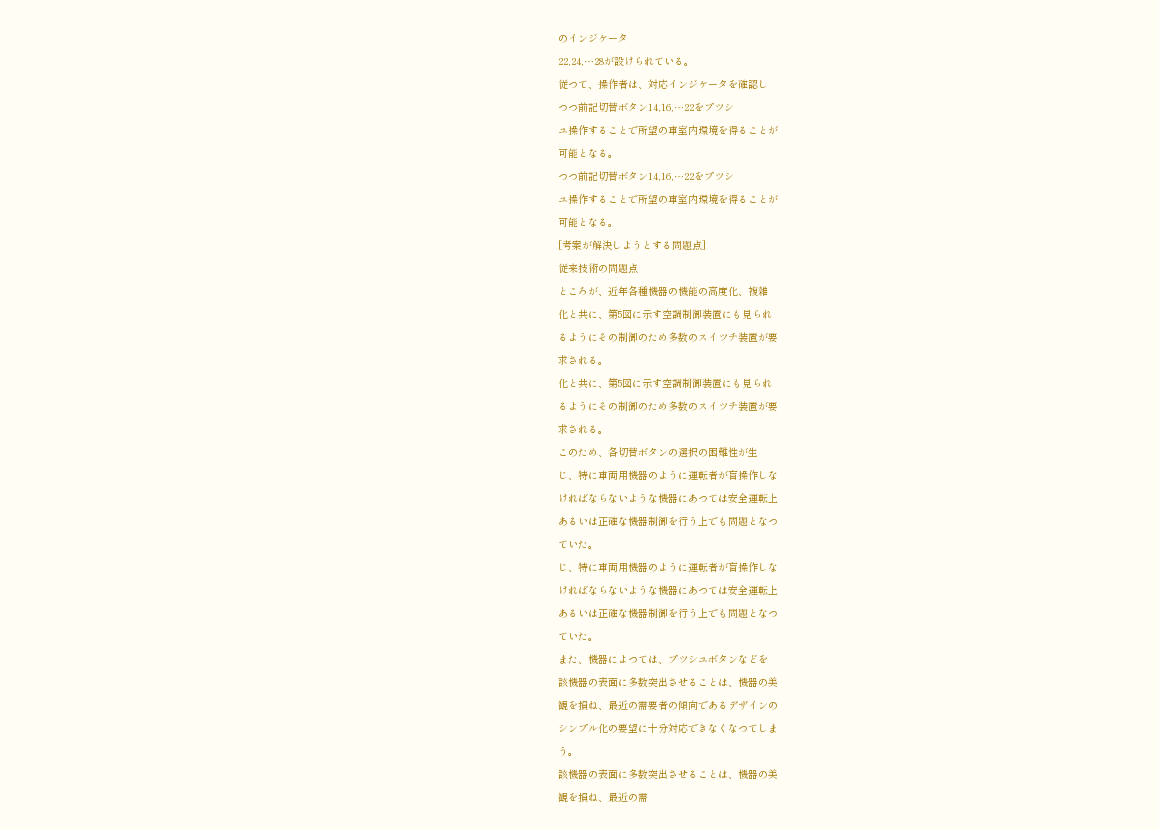のインジケータ
22,24,…28が設けられている。
従つて、操作者は、対応インジケータを確認し
つつ前記切替ボタン14,16,…22をプツシ
ユ操作することで所望の車室内環境を得ることが
可能となる。
つつ前記切替ボタン14,16,…22をプツシ
ユ操作することで所望の車室内環境を得ることが
可能となる。
[考案が解決しようとする問題点]
従来技術の問題点
ところが、近年各種機器の機能の高度化、複雑
化と共に、第5図に示す空調制御装置にも見られ
るようにその制御のため多数のスイツチ装置が要
求される。
化と共に、第5図に示す空調制御装置にも見られ
るようにその制御のため多数のスイツチ装置が要
求される。
このため、各切替ボタンの選択の困難性が生
じ、特に車両用機器のように運転者が盲操作しな
ければならないような機器にあつては安全運転上
あるいは正確な機器制御を行う上でも問題となつ
ていた。
じ、特に車両用機器のように運転者が盲操作しな
ければならないような機器にあつては安全運転上
あるいは正確な機器制御を行う上でも問題となつ
ていた。
また、機器によつては、プツシユボタンなどを
該機器の表面に多数突出させることは、機器の美
観を損ね、最近の需要者の傾向であるデザインの
シンプル化の要望に十分対応できなくなつてしま
う。
該機器の表面に多数突出させることは、機器の美
観を損ね、最近の需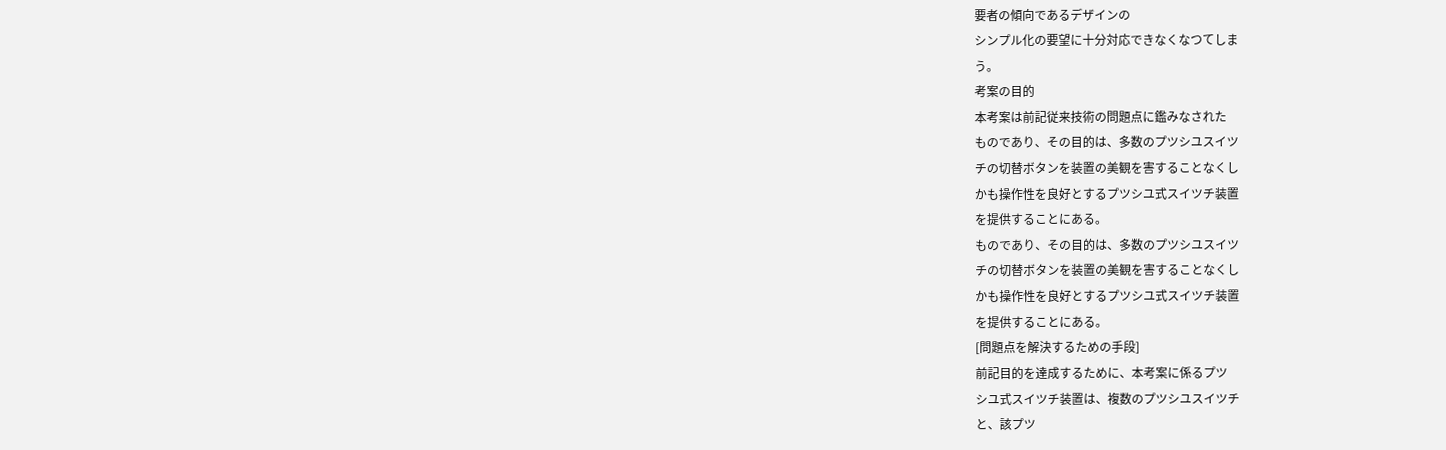要者の傾向であるデザインの
シンプル化の要望に十分対応できなくなつてしま
う。
考案の目的
本考案は前記従来技術の問題点に鑑みなされた
ものであり、その目的は、多数のプツシユスイツ
チの切替ボタンを装置の美観を害することなくし
かも操作性を良好とするプツシユ式スイツチ装置
を提供することにある。
ものであり、その目的は、多数のプツシユスイツ
チの切替ボタンを装置の美観を害することなくし
かも操作性を良好とするプツシユ式スイツチ装置
を提供することにある。
[問題点を解決するための手段]
前記目的を達成するために、本考案に係るプツ
シユ式スイツチ装置は、複数のプツシユスイツチ
と、該プツ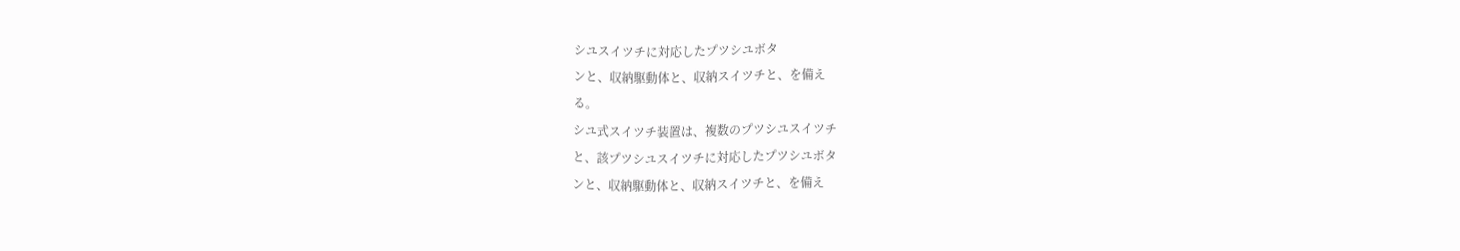シユスイツチに対応したプツシユボタ
ンと、収納駆動体と、収納スイツチと、を備え
る。
シユ式スイツチ装置は、複数のプツシユスイツチ
と、該プツシユスイツチに対応したプツシユボタ
ンと、収納駆動体と、収納スイツチと、を備え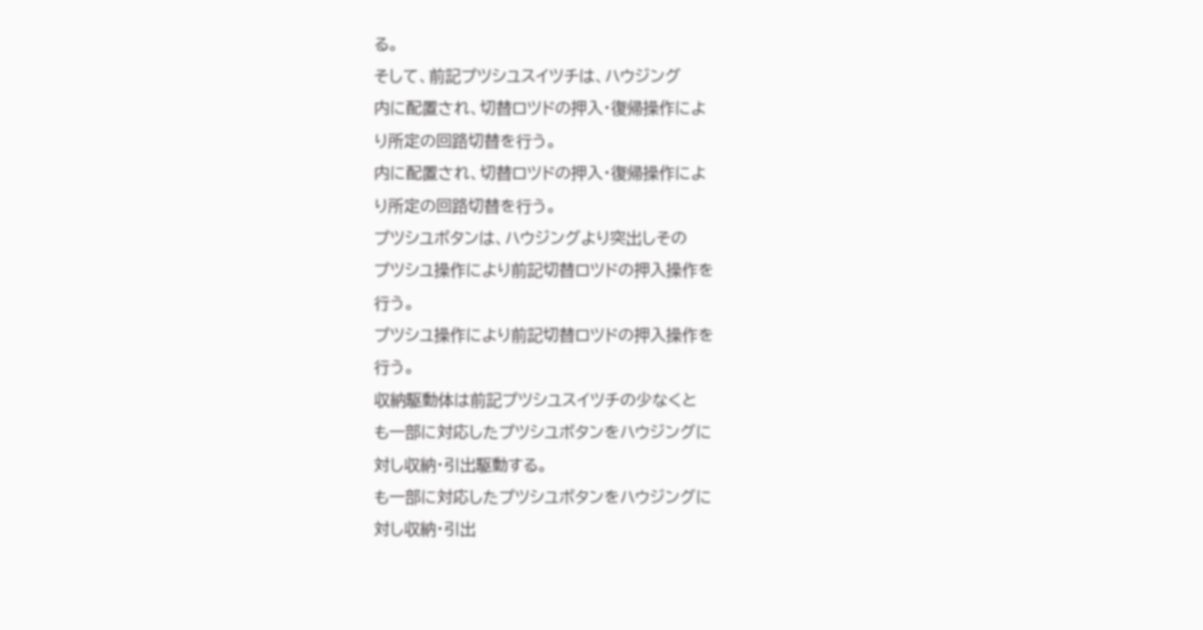る。
そして、前記プツシユスイツチは、ハウジング
内に配置され、切替ロツドの押入・復帰操作によ
り所定の回路切替を行う。
内に配置され、切替ロツドの押入・復帰操作によ
り所定の回路切替を行う。
プツシユボタンは、ハウジングより突出しその
プツシユ操作により前記切替ロツドの押入操作を
行う。
プツシユ操作により前記切替ロツドの押入操作を
行う。
収納駆動体は前記プツシユスイツチの少なくと
も一部に対応したプツシユボタンをハウジングに
対し収納・引出駆動する。
も一部に対応したプツシユボタンをハウジングに
対し収納・引出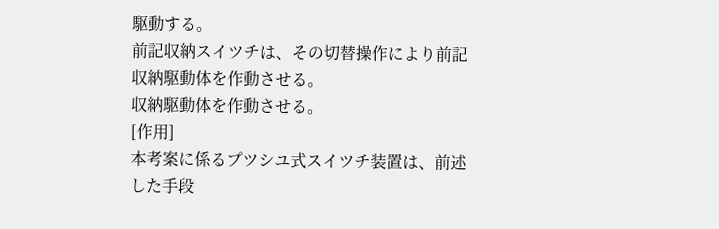駆動する。
前記収納スイツチは、その切替操作により前記
収納駆動体を作動させる。
収納駆動体を作動させる。
[作用]
本考案に係るプツシユ式スイツチ装置は、前述
した手段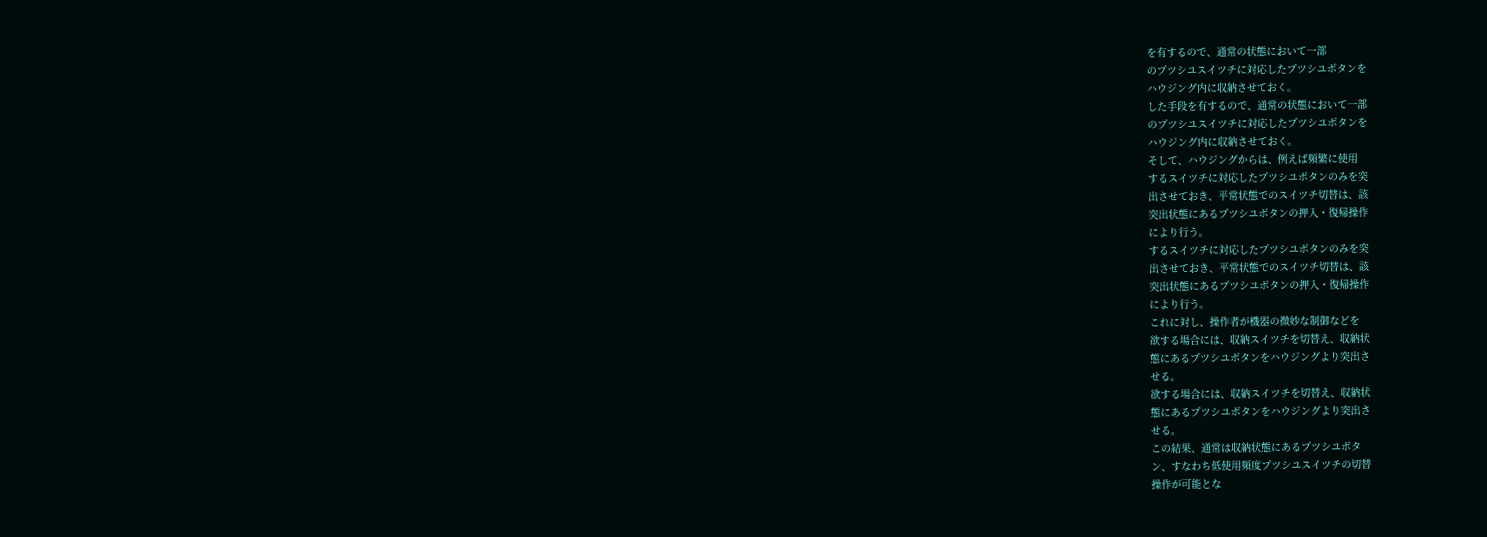を有するので、通常の状態において一部
のプツシユスイツチに対応したプツシユボタンを
ハウジング内に収納させておく。
した手段を有するので、通常の状態において一部
のプツシユスイツチに対応したプツシユボタンを
ハウジング内に収納させておく。
そして、ハウジングからは、例えば頻繁に使用
するスイツチに対応したプツシユボタンのみを突
出させておき、平常状態でのスイツチ切替は、該
突出状態にあるプツシユボタンの押入・復帰操作
により行う。
するスイツチに対応したプツシユボタンのみを突
出させておき、平常状態でのスイツチ切替は、該
突出状態にあるプツシユボタンの押入・復帰操作
により行う。
これに対し、操作者が機器の微妙な制御などを
欲する場合には、収納スイツチを切替え、収納状
態にあるプツシユボタンをハウジングより突出さ
せる。
欲する場合には、収納スイツチを切替え、収納状
態にあるプツシユボタンをハウジングより突出さ
せる。
この結果、通常は収納状態にあるプツシユボタ
ン、すなわち低使用頻度プツシユスイツチの切替
操作が可能とな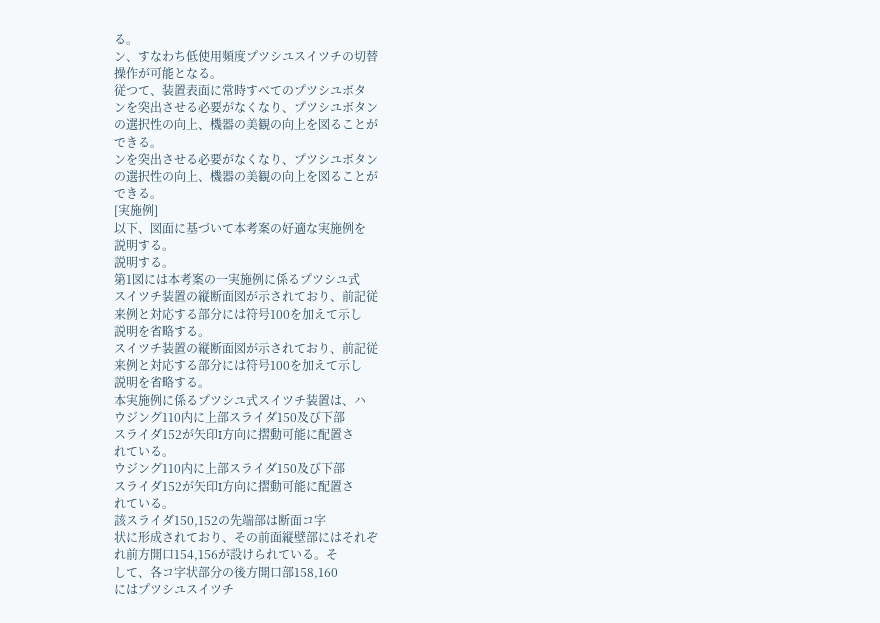る。
ン、すなわち低使用頻度プツシユスイツチの切替
操作が可能となる。
従つて、装置表面に常時すべてのプツシユボタ
ンを突出させる必要がなくなり、プツシユボタン
の選択性の向上、機器の美観の向上を図ることが
できる。
ンを突出させる必要がなくなり、プツシユボタン
の選択性の向上、機器の美観の向上を図ることが
できる。
[実施例]
以下、図面に基づいて本考案の好適な実施例を
説明する。
説明する。
第1図には本考案の一実施例に係るプツシユ式
スイツチ装置の縦断面図が示されており、前記従
来例と対応する部分には符号100を加えて示し
説明を省略する。
スイツチ装置の縦断面図が示されており、前記従
来例と対応する部分には符号100を加えて示し
説明を省略する。
本実施例に係るプツシユ式スイツチ装置は、ハ
ウジング110内に上部スライダ150及び下部
スライダ152が矢印I方向に摺動可能に配置さ
れている。
ウジング110内に上部スライダ150及び下部
スライダ152が矢印I方向に摺動可能に配置さ
れている。
該スライダ150,152の先端部は断面コ字
状に形成されており、その前面縦壁部にはそれぞ
れ前方開口154,156が設けられている。そ
して、各コ字状部分の後方開口部158,160
にはプツシユスイツチ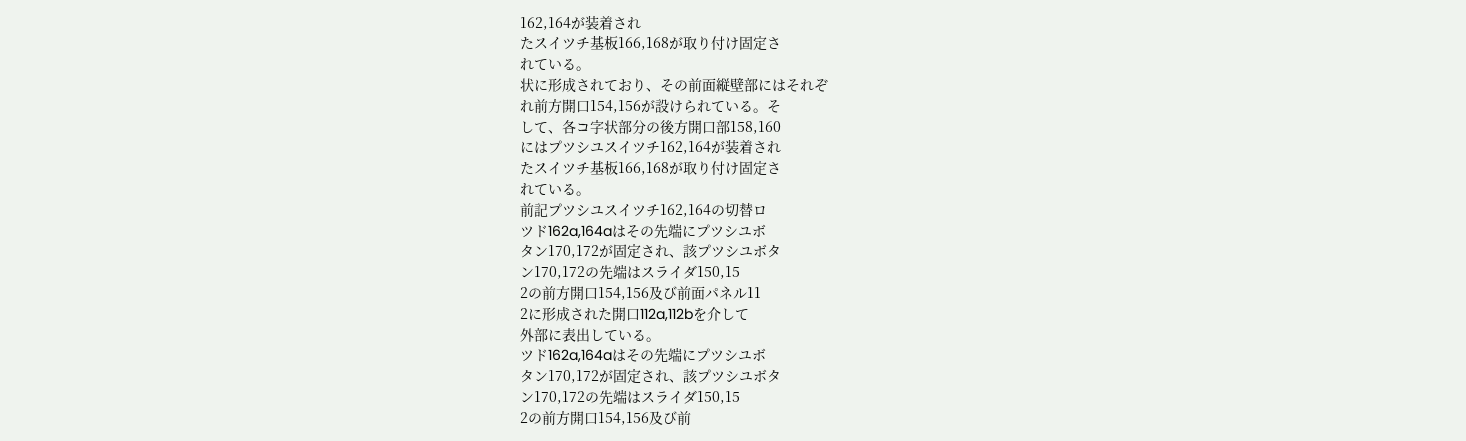162,164が装着され
たスイツチ基板166,168が取り付け固定さ
れている。
状に形成されており、その前面縦壁部にはそれぞ
れ前方開口154,156が設けられている。そ
して、各コ字状部分の後方開口部158,160
にはプツシユスイツチ162,164が装着され
たスイツチ基板166,168が取り付け固定さ
れている。
前記プツシユスイツチ162,164の切替ロ
ツド162a,164aはその先端にプツシユボ
タン170,172が固定され、該プツシユボタ
ン170,172の先端はスライダ150,15
2の前方開口154,156及び前面パネル11
2に形成された開口112a,112bを介して
外部に表出している。
ツド162a,164aはその先端にプツシユボ
タン170,172が固定され、該プツシユボタ
ン170,172の先端はスライダ150,15
2の前方開口154,156及び前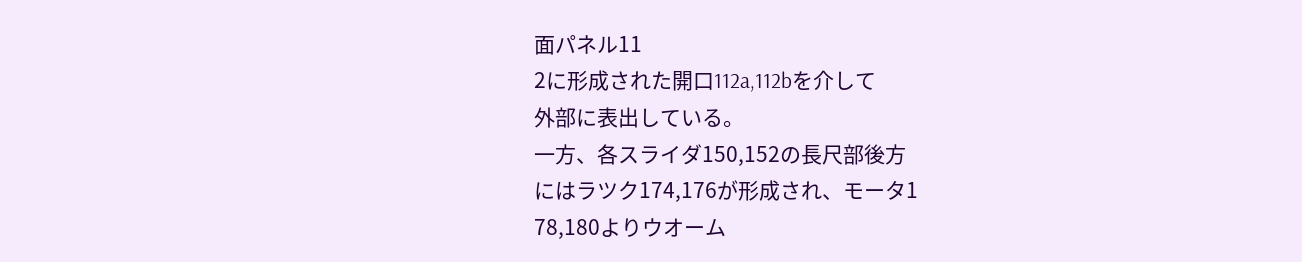面パネル11
2に形成された開口112a,112bを介して
外部に表出している。
一方、各スライダ150,152の長尺部後方
にはラツク174,176が形成され、モータ1
78,180よりウオーム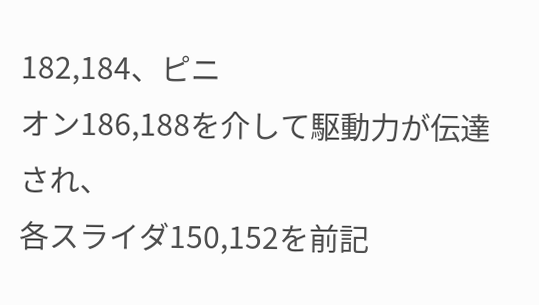182,184、ピニ
オン186,188を介して駆動力が伝達され、
各スライダ150,152を前記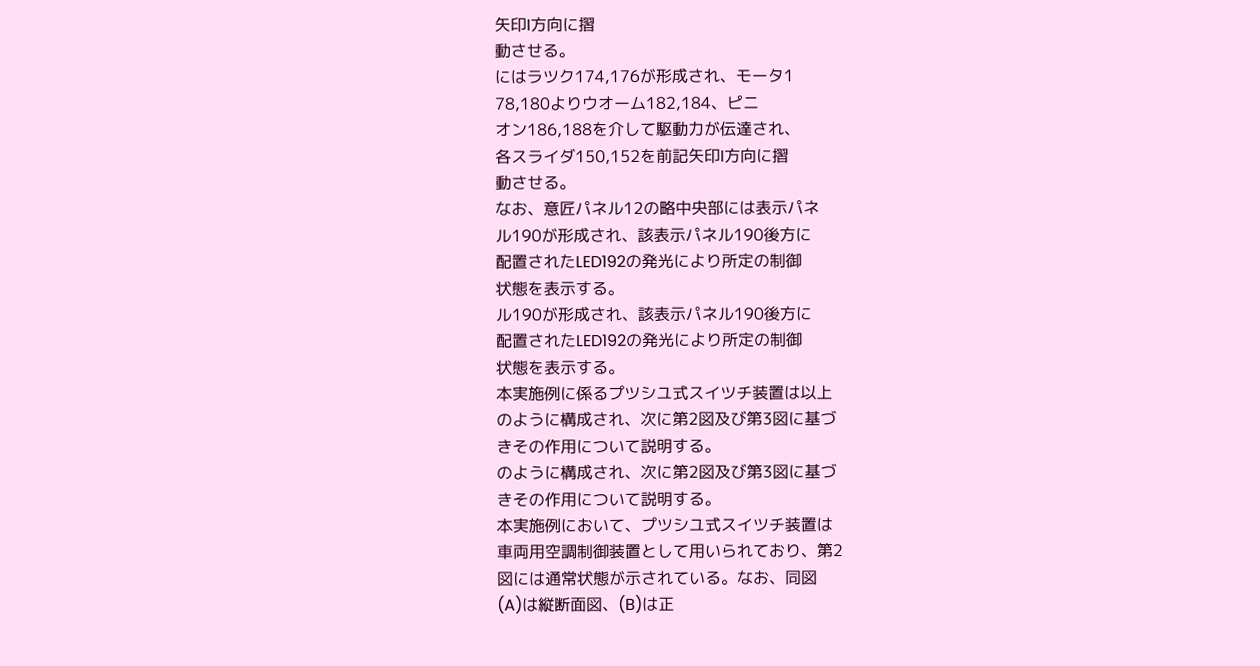矢印I方向に摺
動させる。
にはラツク174,176が形成され、モータ1
78,180よりウオーム182,184、ピニ
オン186,188を介して駆動力が伝達され、
各スライダ150,152を前記矢印I方向に摺
動させる。
なお、意匠パネル12の略中央部には表示パネ
ル190が形成され、該表示パネル190後方に
配置されたLED192の発光により所定の制御
状態を表示する。
ル190が形成され、該表示パネル190後方に
配置されたLED192の発光により所定の制御
状態を表示する。
本実施例に係るプツシユ式スイツチ装置は以上
のように構成され、次に第2図及び第3図に基づ
きその作用について説明する。
のように構成され、次に第2図及び第3図に基づ
きその作用について説明する。
本実施例において、プツシユ式スイツチ装置は
車両用空調制御装置として用いられており、第2
図には通常状態が示されている。なお、同図
(A)は縦断面図、(B)は正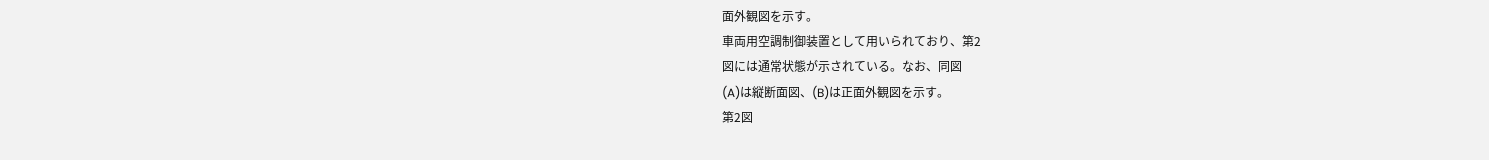面外観図を示す。
車両用空調制御装置として用いられており、第2
図には通常状態が示されている。なお、同図
(A)は縦断面図、(B)は正面外観図を示す。
第2図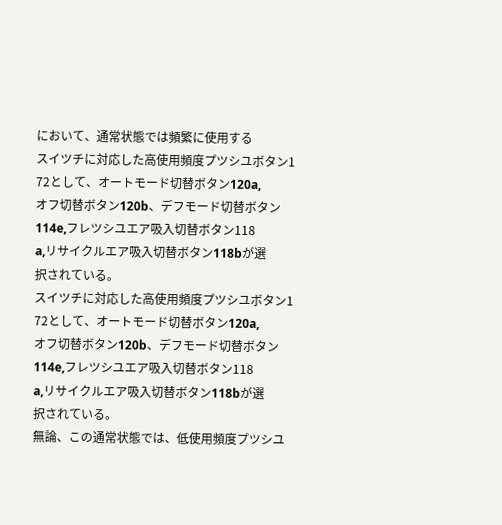において、通常状態では頻繁に使用する
スイツチに対応した高使用頻度プツシユボタン1
72として、オートモード切替ボタン120a,
オフ切替ボタン120b、デフモード切替ボタン
114e,フレツシユエア吸入切替ボタン118
a,リサイクルエア吸入切替ボタン118bが選
択されている。
スイツチに対応した高使用頻度プツシユボタン1
72として、オートモード切替ボタン120a,
オフ切替ボタン120b、デフモード切替ボタン
114e,フレツシユエア吸入切替ボタン118
a,リサイクルエア吸入切替ボタン118bが選
択されている。
無論、この通常状態では、低使用頻度プツシユ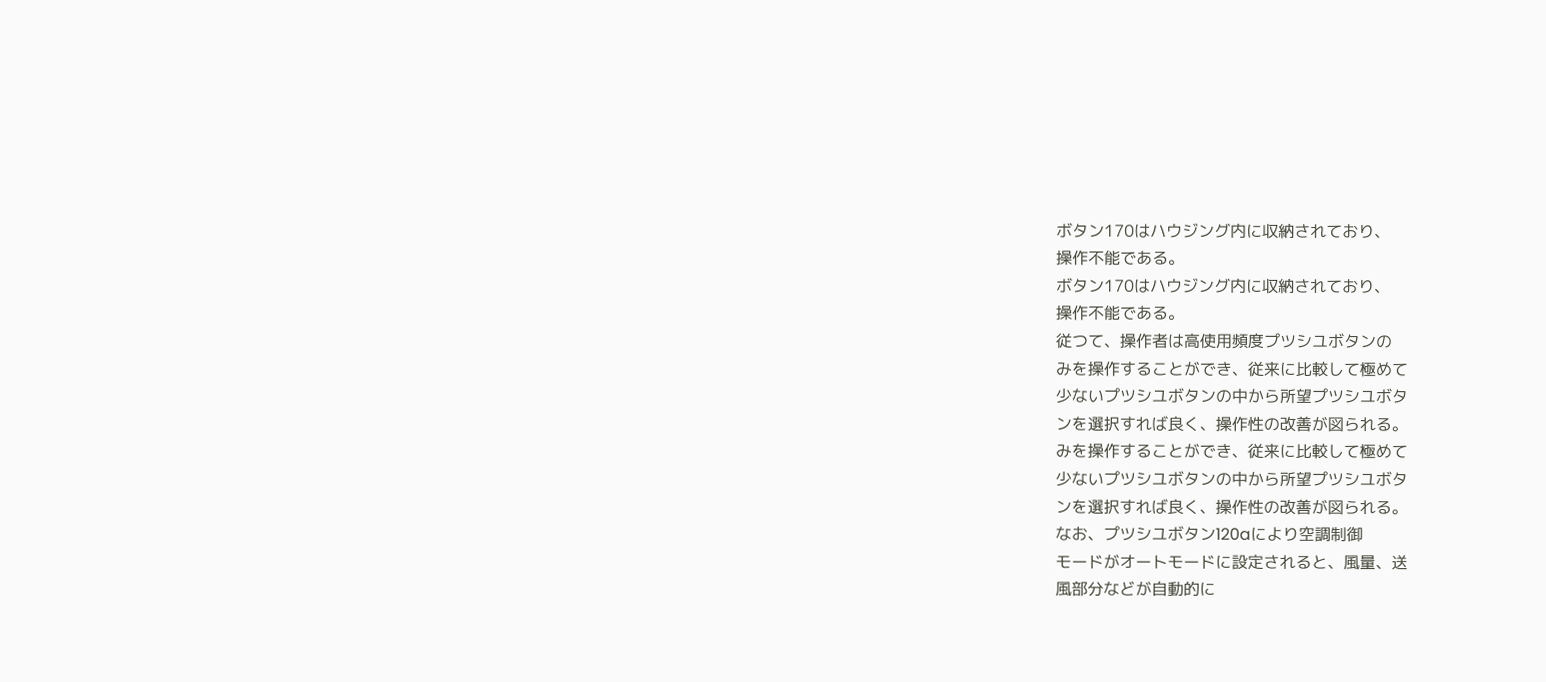ボタン170はハウジング内に収納されており、
操作不能である。
ボタン170はハウジング内に収納されており、
操作不能である。
従つて、操作者は高使用頻度プツシユボタンの
みを操作することができ、従来に比較して極めて
少ないプツシユボタンの中から所望プツシユボタ
ンを選択すれば良く、操作性の改善が図られる。
みを操作することができ、従来に比較して極めて
少ないプツシユボタンの中から所望プツシユボタ
ンを選択すれば良く、操作性の改善が図られる。
なお、プツシユボタン120aにより空調制御
モードがオートモードに設定されると、風量、送
風部分などが自動的に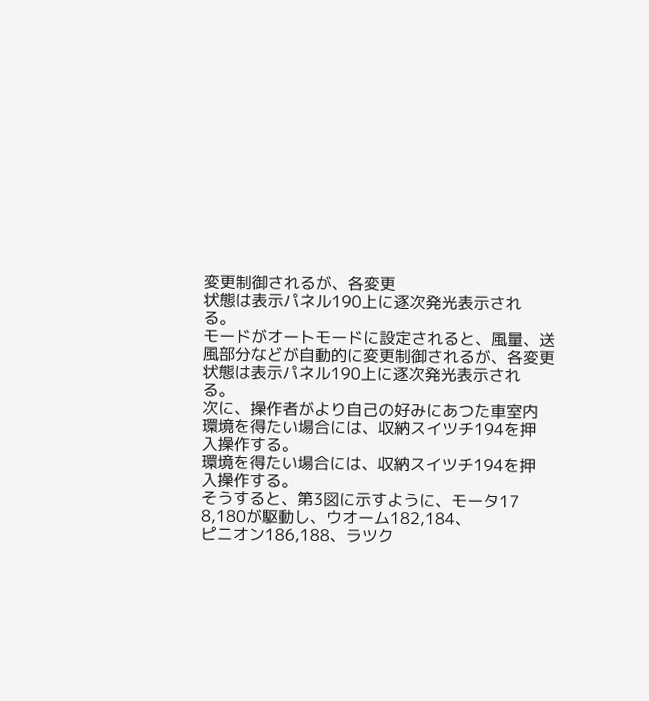変更制御されるが、各変更
状態は表示パネル190上に逐次発光表示され
る。
モードがオートモードに設定されると、風量、送
風部分などが自動的に変更制御されるが、各変更
状態は表示パネル190上に逐次発光表示され
る。
次に、操作者がより自己の好みにあつた車室内
環境を得たい場合には、収納スイツチ194を押
入操作する。
環境を得たい場合には、収納スイツチ194を押
入操作する。
そうすると、第3図に示すように、モータ17
8,180が駆動し、ウオーム182,184、
ピニオン186,188、ラツク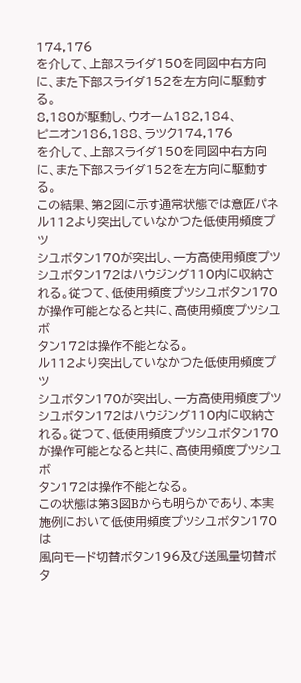174,176
を介して、上部スライダ150を同図中右方向
に、また下部スライダ152を左方向に駆動す
る。
8,180が駆動し、ウオーム182,184、
ピニオン186,188、ラツク174,176
を介して、上部スライダ150を同図中右方向
に、また下部スライダ152を左方向に駆動す
る。
この結果、第2図に示す通常状態では意匠パネ
ル112より突出していなかつた低使用頻度プツ
シユボタン170が突出し、一方高使用頻度プツ
シユボタン172はハウジング110内に収納さ
れる。従つて、低使用頻度プツシユボタン170
が操作可能となると共に、高使用頻度プツシユボ
タン172は操作不能となる。
ル112より突出していなかつた低使用頻度プツ
シユボタン170が突出し、一方高使用頻度プツ
シユボタン172はハウジング110内に収納さ
れる。従つて、低使用頻度プツシユボタン170
が操作可能となると共に、高使用頻度プツシユボ
タン172は操作不能となる。
この状態は第3図Bからも明らかであり、本実
施例において低使用頻度プツシユボタン170は
風向モード切替ボタン196及び送風量切替ボタ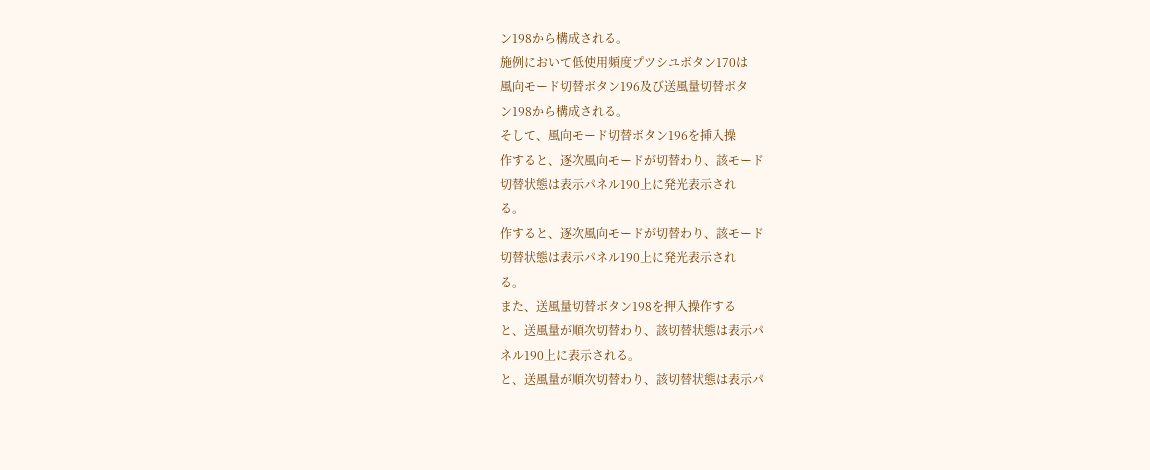ン198から構成される。
施例において低使用頻度プツシユボタン170は
風向モード切替ボタン196及び送風量切替ボタ
ン198から構成される。
そして、風向モード切替ボタン196を挿入操
作すると、逐次風向モードが切替わり、該モード
切替状態は表示パネル190上に発光表示され
る。
作すると、逐次風向モードが切替わり、該モード
切替状態は表示パネル190上に発光表示され
る。
また、送風量切替ボタン198を押入操作する
と、送風量が順次切替わり、該切替状態は表示パ
ネル190上に表示される。
と、送風量が順次切替わり、該切替状態は表示パ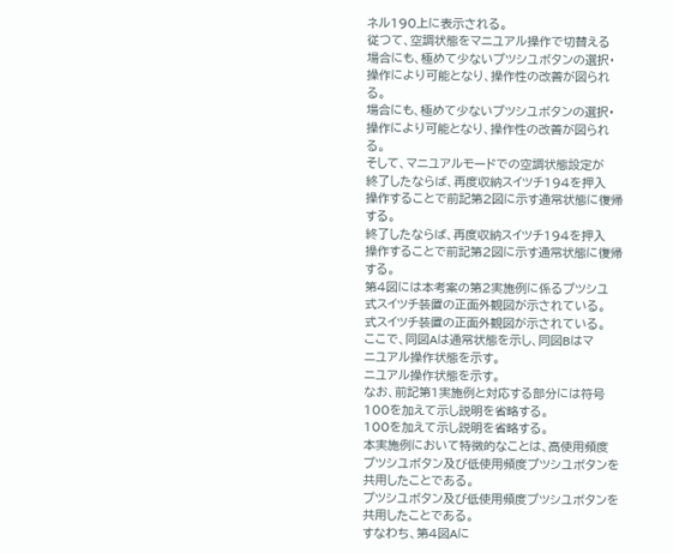ネル190上に表示される。
従つて、空調状態をマニユアル操作で切替える
場合にも、極めて少ないプツシユボタンの選択・
操作により可能となり、操作性の改善が図られ
る。
場合にも、極めて少ないプツシユボタンの選択・
操作により可能となり、操作性の改善が図られ
る。
そして、マニユアルモードでの空調状態設定が
終了したならば、再度収納スイツチ194を押入
操作することで前記第2図に示す通常状態に復帰
する。
終了したならば、再度収納スイツチ194を押入
操作することで前記第2図に示す通常状態に復帰
する。
第4図には本考案の第2実施例に係るプツシユ
式スイツチ装置の正面外観図が示されている。
式スイツチ装置の正面外観図が示されている。
ここで、同図Aは通常状態を示し、同図Bはマ
ニユアル操作状態を示す。
ニユアル操作状態を示す。
なお、前記第1実施例と対応する部分には符号
100を加えて示し説明を省略する。
100を加えて示し説明を省略する。
本実施例において特徴的なことは、高使用頻度
プツシユボタン及び低使用頻度プツシユボタンを
共用したことである。
プツシユボタン及び低使用頻度プツシユボタンを
共用したことである。
すなわち、第4図Aに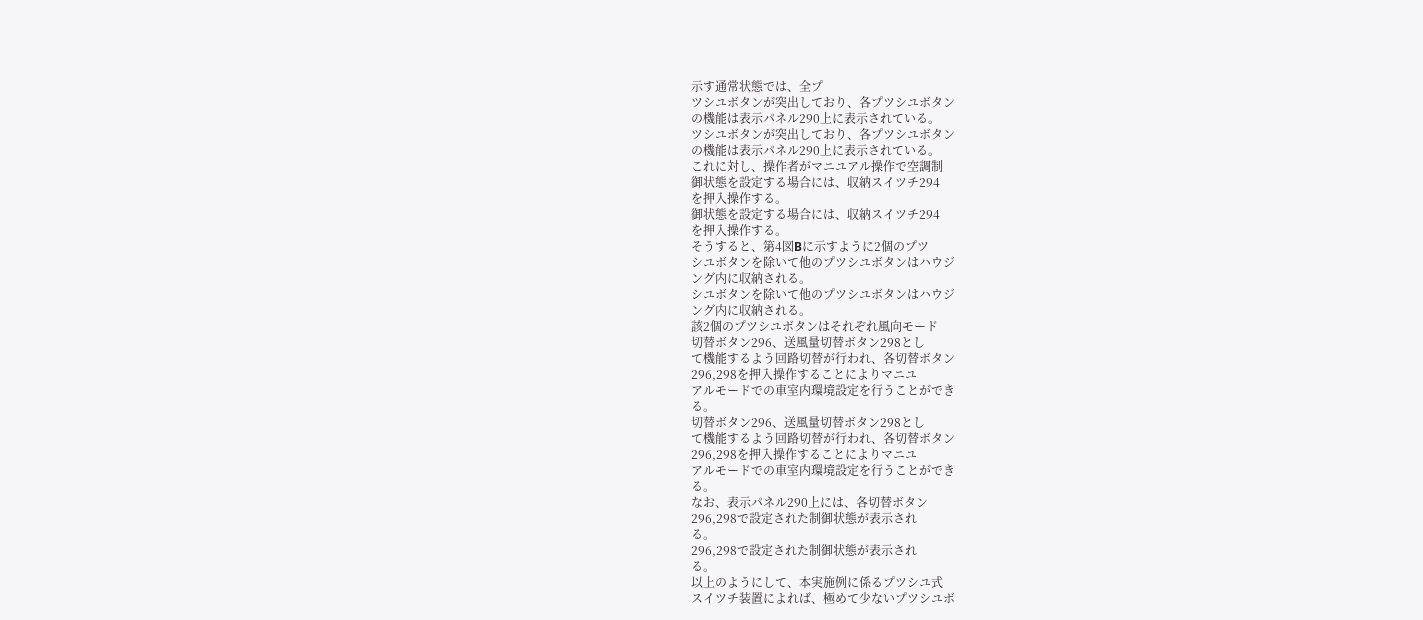示す通常状態では、全プ
ツシユボタンが突出しており、各プツシユボタン
の機能は表示パネル290上に表示されている。
ツシユボタンが突出しており、各プツシユボタン
の機能は表示パネル290上に表示されている。
これに対し、操作者がマニユアル操作で空調制
御状態を設定する場合には、収納スイツチ294
を押入操作する。
御状態を設定する場合には、収納スイツチ294
を押入操作する。
そうすると、第4図Bに示すように2個のプツ
シユボタンを除いて他のプツシユボタンはハウジ
ング内に収納される。
シユボタンを除いて他のプツシユボタンはハウジ
ング内に収納される。
該2個のプツシユボタンはそれぞれ風向モード
切替ボタン296、送風量切替ボタン298とし
て機能するよう回路切替が行われ、各切替ボタン
296,298を押入操作することによりマニユ
アルモードでの車室内環境設定を行うことができ
る。
切替ボタン296、送風量切替ボタン298とし
て機能するよう回路切替が行われ、各切替ボタン
296,298を押入操作することによりマニユ
アルモードでの車室内環境設定を行うことができ
る。
なお、表示パネル290上には、各切替ボタン
296,298で設定された制御状態が表示され
る。
296,298で設定された制御状態が表示され
る。
以上のようにして、本実施例に係るプツシユ式
スイツチ装置によれば、極めて少ないプツシユボ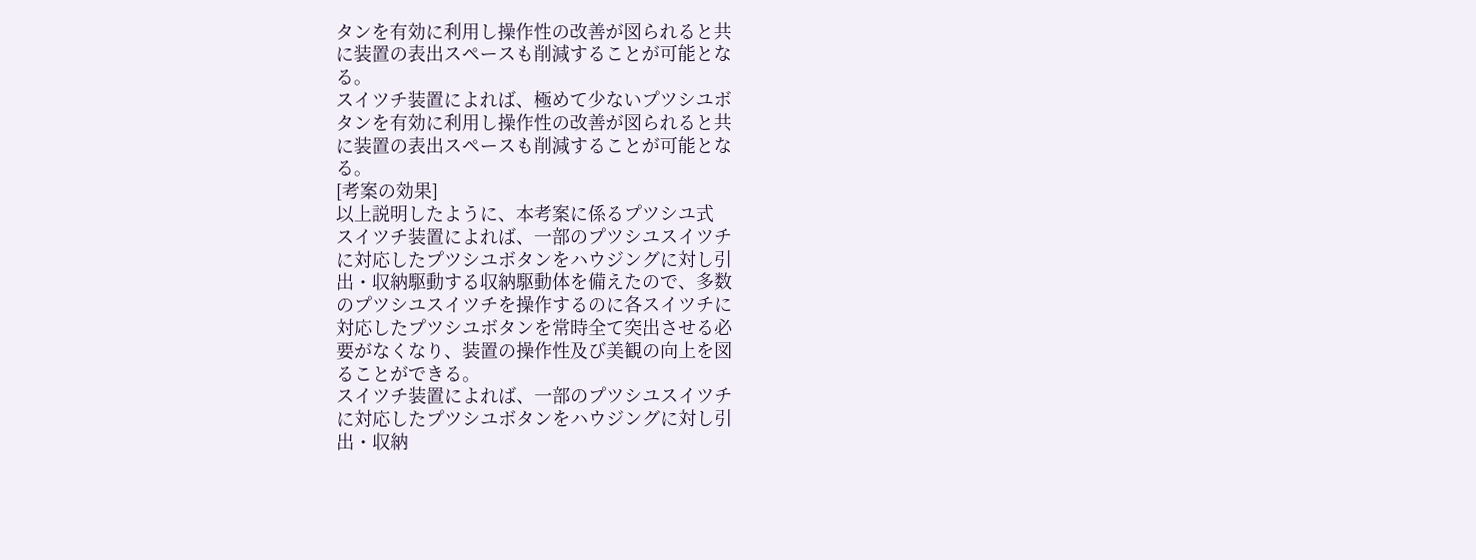タンを有効に利用し操作性の改善が図られると共
に装置の表出スペースも削減することが可能とな
る。
スイツチ装置によれば、極めて少ないプツシユボ
タンを有効に利用し操作性の改善が図られると共
に装置の表出スペースも削減することが可能とな
る。
[考案の効果]
以上説明したように、本考案に係るプツシユ式
スイツチ装置によれば、一部のプツシユスイツチ
に対応したプツシユボタンをハウジングに対し引
出・収納駆動する収納駆動体を備えたので、多数
のプツシユスイツチを操作するのに各スイツチに
対応したプツシユボタンを常時全て突出させる必
要がなくなり、装置の操作性及び美観の向上を図
ることができる。
スイツチ装置によれば、一部のプツシユスイツチ
に対応したプツシユボタンをハウジングに対し引
出・収納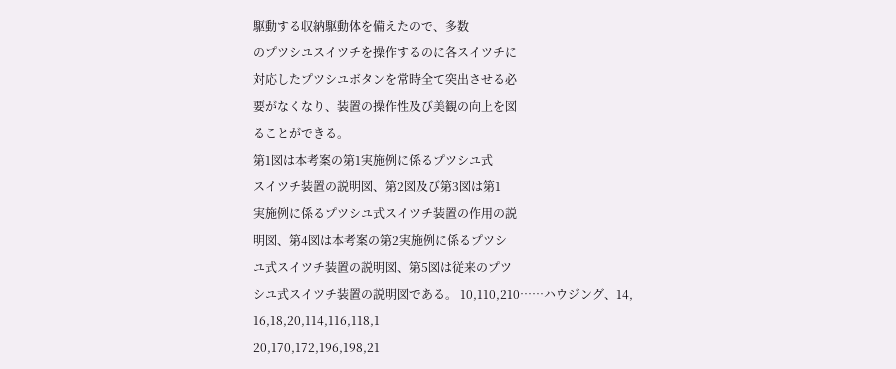駆動する収納駆動体を備えたので、多数
のプツシユスイツチを操作するのに各スイツチに
対応したプツシユボタンを常時全て突出させる必
要がなくなり、装置の操作性及び美観の向上を図
ることができる。
第1図は本考案の第1実施例に係るプツシユ式
スイツチ装置の説明図、第2図及び第3図は第1
実施例に係るプツシユ式スイツチ装置の作用の説
明図、第4図は本考案の第2実施例に係るプツシ
ユ式スイツチ装置の説明図、第5図は従来のプツ
シユ式スイツチ装置の説明図である。 10,110,210……ハウジング、14,
16,18,20,114,116,118,1
20,170,172,196,198,21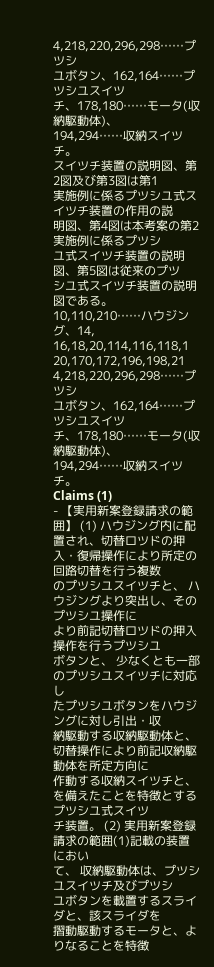4,218,220,296,298……プツシ
ユボタン、162,164……プツシユスイツ
チ、178,180……モータ(収納駆動体)、
194,294……収納スイツチ。
スイツチ装置の説明図、第2図及び第3図は第1
実施例に係るプツシユ式スイツチ装置の作用の説
明図、第4図は本考案の第2実施例に係るプツシ
ユ式スイツチ装置の説明図、第5図は従来のプツ
シユ式スイツチ装置の説明図である。 10,110,210……ハウジング、14,
16,18,20,114,116,118,1
20,170,172,196,198,21
4,218,220,296,298……プツシ
ユボタン、162,164……プツシユスイツ
チ、178,180……モータ(収納駆動体)、
194,294……収納スイツチ。
Claims (1)
- 【実用新案登録請求の範囲】 (1) ハウジング内に配置され、切替ロツドの押
入・復帰操作により所定の回路切替を行う複数
のプツシユスイツチと、 ハウジングより突出し、そのプツシユ操作に
より前記切替ロツドの押入操作を行うプツシユ
ボタンと、 少なくとも一部のプツシユスイツチに対応し
たプツシユボタンをハウジングに対し引出・収
納駆動する収納駆動体と、 切替操作により前記収納駆動体を所定方向に
作動する収納スイツチと、 を備えたことを特徴とするプツシユ式スイツ
チ装置。 (2) 実用新案登録請求の範囲(1)記載の装置におい
て、 収納駆動体は、プツシユスイツチ及びプツシ
ユボタンを載置するスライダと、該スライダを
摺動駆動するモータと、よりなることを特徴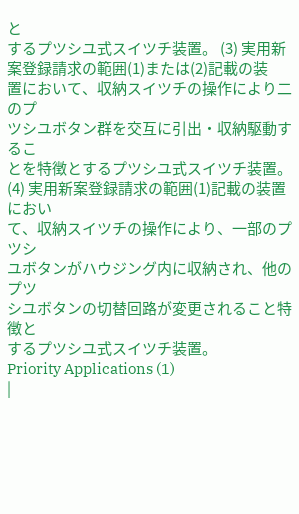と
するプツシユ式スイツチ装置。 (3) 実用新案登録請求の範囲(1)または(2)記載の装
置において、収納スイツチの操作により二のプ
ツシユボタン群を交互に引出・収納駆動するこ
とを特徴とするプツシユ式スイツチ装置。 (4) 実用新案登録請求の範囲(1)記載の装置におい
て、収納スイツチの操作により、一部のプツシ
ユボタンがハウジング内に収納され、他のプツ
シユボタンの切替回路が変更されること特徴と
するプツシユ式スイツチ装置。
Priority Applications (1)
|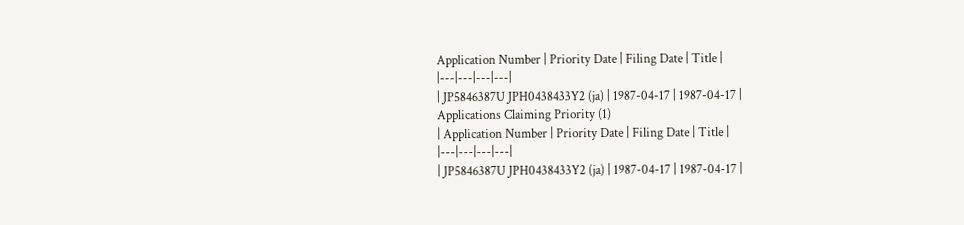Application Number | Priority Date | Filing Date | Title |
|---|---|---|---|
| JP5846387U JPH0438433Y2 (ja) | 1987-04-17 | 1987-04-17 |
Applications Claiming Priority (1)
| Application Number | Priority Date | Filing Date | Title |
|---|---|---|---|
| JP5846387U JPH0438433Y2 (ja) | 1987-04-17 | 1987-04-17 |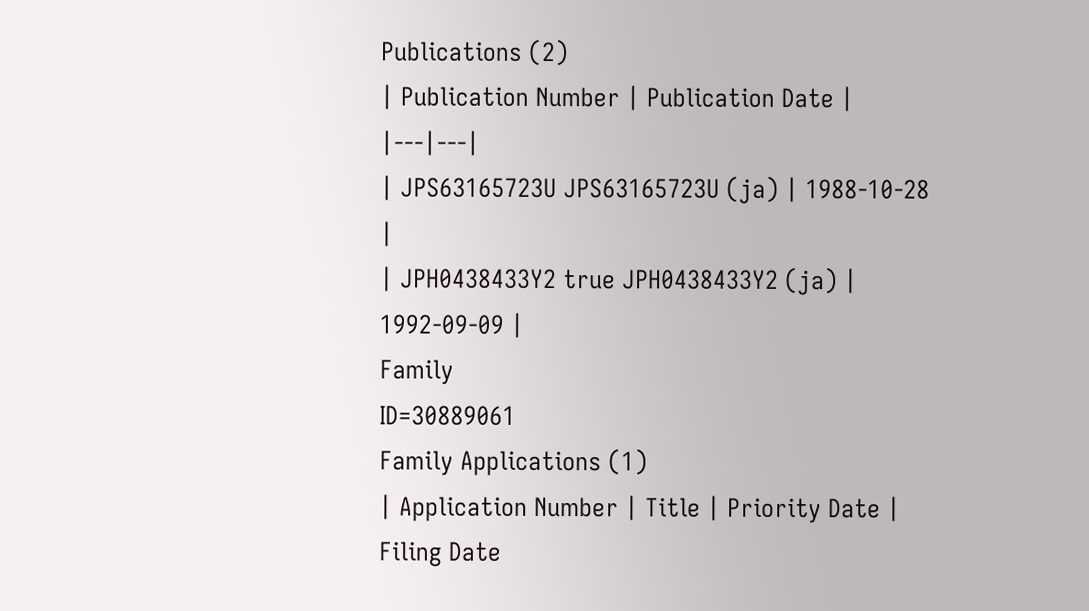Publications (2)
| Publication Number | Publication Date |
|---|---|
| JPS63165723U JPS63165723U (ja) | 1988-10-28 |
| JPH0438433Y2 true JPH0438433Y2 (ja) | 1992-09-09 |
Family
ID=30889061
Family Applications (1)
| Application Number | Title | Priority Date | Filing Date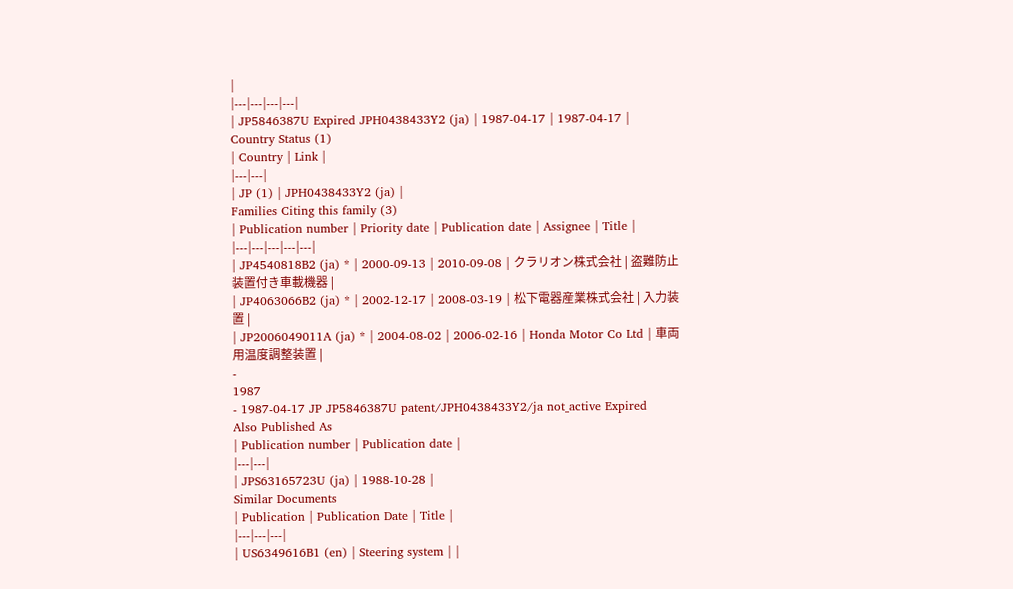|
|---|---|---|---|
| JP5846387U Expired JPH0438433Y2 (ja) | 1987-04-17 | 1987-04-17 |
Country Status (1)
| Country | Link |
|---|---|
| JP (1) | JPH0438433Y2 (ja) |
Families Citing this family (3)
| Publication number | Priority date | Publication date | Assignee | Title |
|---|---|---|---|---|
| JP4540818B2 (ja) * | 2000-09-13 | 2010-09-08 | クラリオン株式会社 | 盗難防止装置付き車載機器 |
| JP4063066B2 (ja) * | 2002-12-17 | 2008-03-19 | 松下電器産業株式会社 | 入力装置 |
| JP2006049011A (ja) * | 2004-08-02 | 2006-02-16 | Honda Motor Co Ltd | 車両用温度調整装置 |
-
1987
- 1987-04-17 JP JP5846387U patent/JPH0438433Y2/ja not_active Expired
Also Published As
| Publication number | Publication date |
|---|---|
| JPS63165723U (ja) | 1988-10-28 |
Similar Documents
| Publication | Publication Date | Title |
|---|---|---|
| US6349616B1 (en) | Steering system | |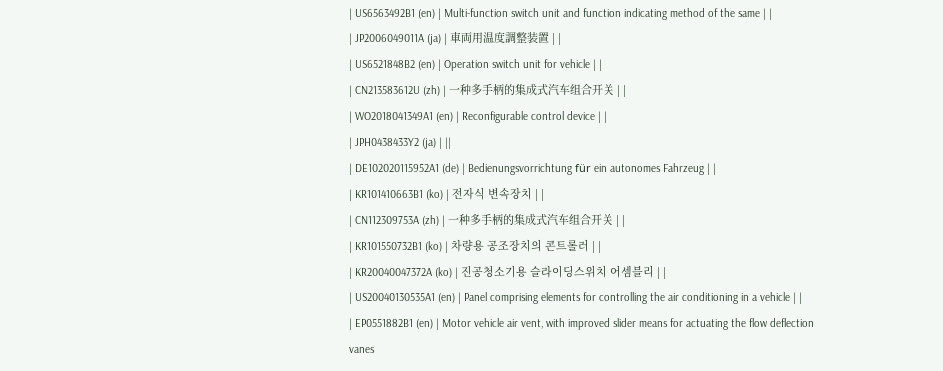| US6563492B1 (en) | Multi-function switch unit and function indicating method of the same | |
| JP2006049011A (ja) | 車両用温度調整装置 | |
| US6521848B2 (en) | Operation switch unit for vehicle | |
| CN213583612U (zh) | 一种多手柄的集成式汽车组合开关 | |
| WO2018041349A1 (en) | Reconfigurable control device | |
| JPH0438433Y2 (ja) | ||
| DE102020115952A1 (de) | Bedienungsvorrichtung für ein autonomes Fahrzeug | |
| KR101410663B1 (ko) | 전자식 변속장치 | |
| CN112309753A (zh) | 一种多手柄的集成式汽车组合开关 | |
| KR101550732B1 (ko) | 차량용 공조장치의 콘트롤러 | |
| KR20040047372A (ko) | 진공청소기용 슬라이딩스위치 어셈블리 | |
| US20040130535A1 (en) | Panel comprising elements for controlling the air conditioning in a vehicle | |
| EP0551882B1 (en) | Motor vehicle air vent, with improved slider means for actuating the flow deflection vanes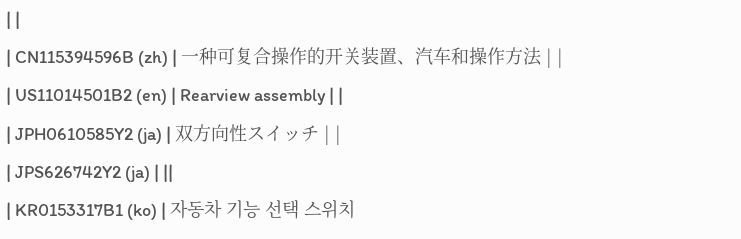| |
| CN115394596B (zh) | 一种可复合操作的开关装置、汽车和操作方法 | |
| US11014501B2 (en) | Rearview assembly | |
| JPH0610585Y2 (ja) | 双方向性スイッチ | |
| JPS626742Y2 (ja) | ||
| KR0153317B1 (ko) | 자동차 기능 선택 스위치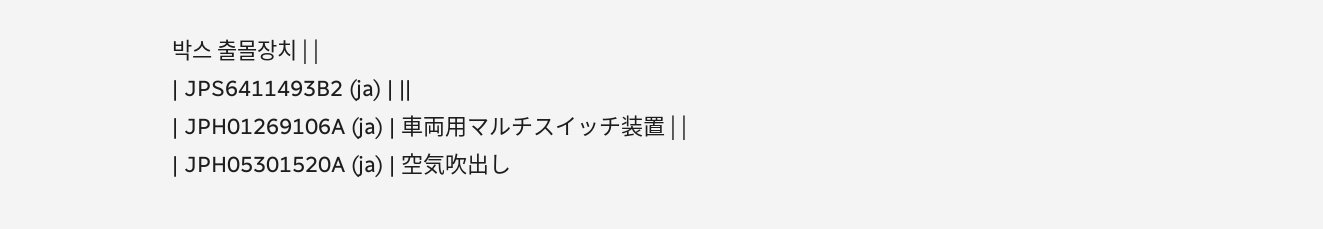박스 출몰장치 | |
| JPS6411493B2 (ja) | ||
| JPH01269106A (ja) | 車両用マルチスイッチ装置 | |
| JPH05301520A (ja) | 空気吹出し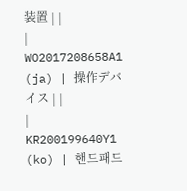装置 | |
| WO2017208658A1 (ja) | 操作デバイス | |
| KR200199640Y1 (ko) | 핸드패드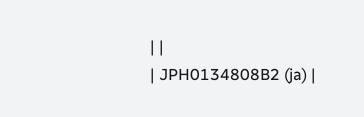| |
| JPH0134808B2 (ja) |